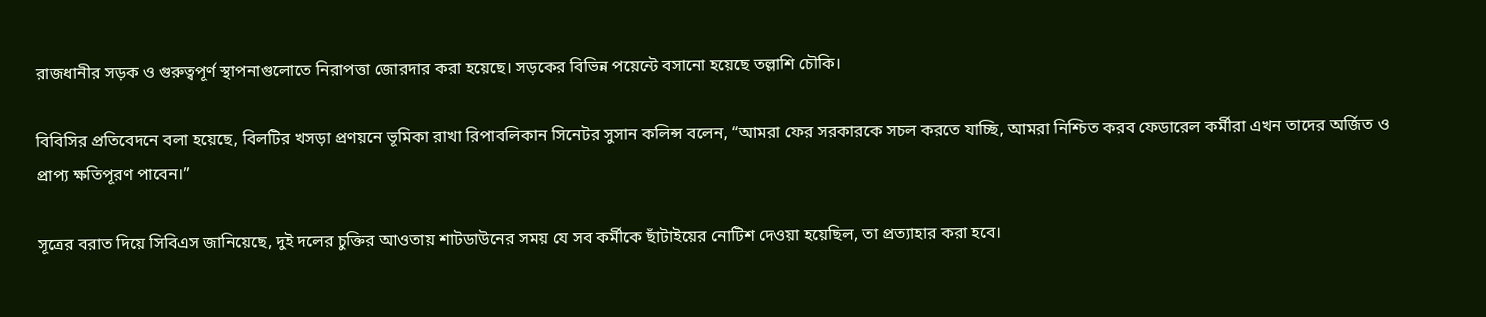রাজধানীর সড়ক ও গুরুত্বপূর্ণ স্থাপনাগুলোতে নিরাপত্তা জোরদার করা হয়েছে। সড়কের বিভিন্ন পয়েন্টে বসানো হয়েছে তল্লাশি চৌকি।

বিবিসির প্রতিবেদনে বলা হয়েছে, বিলটির খসড়া প্রণয়নে ভূমিকা রাখা রিপাবলিকান সিনেটর সুসান কলিন্স বলেন, “আমরা ফের সরকারকে সচল করতে যাচ্ছি, আমরা নিশ্চিত করব ফেডারেল কর্মীরা এখন তাদের অর্জিত ও প্রাপ্য ক্ষতিপূরণ পাবেন।”

সূত্রের বরাত দিয়ে সিবিএস জানিয়েছে, দুই দলের চুক্তির আওতায় শাটডাউনের সময় যে সব কর্মীকে ছাঁটাইয়ের নোটিশ দেওয়া হয়েছিল, তা প্রত্যাহার করা হবে।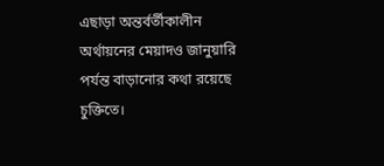এছাড়া অন্তর্বর্তীকালীন অর্থায়নের মেয়াদও জানুয়ারি পর্যন্ত বাড়ানোর কথা রয়েছে চুক্তিতে।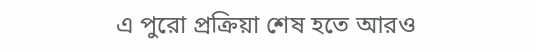এ পুরো প্রক্রিয়া শেষ হতে আরও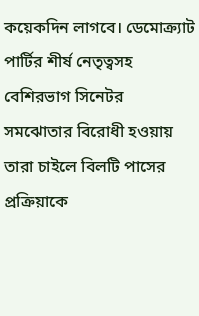কয়েকদিন লাগবে। ডেমোক্র্যাট পার্টির শীর্ষ নেতৃত্বসহ বেশিরভাগ সিনেটর সমঝোতার বিরোধী হওয়ায় তারা চাইলে বিলটি পাসের প্রক্রিয়াকে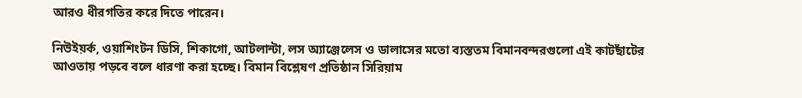আরও ধীরগতির করে দিতে পারেন।

নিউইয়র্ক, ওয়াশিংটন ডিসি, শিকাগো, আটলান্টা, লস অ্যাঞ্জেলেস ও ডালাসের মতো ব্যস্ততম বিমানবন্দরগুলো এই কাটছাঁটের আওতায় পড়বে বলে ধারণা করা হচ্ছে। বিমান বিশ্লেষণ প্রতিষ্ঠান সিরিয়াম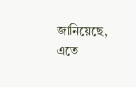জানিয়েছে, এতে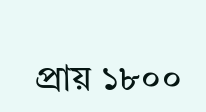প্রায় ১৮০০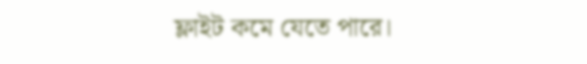ফ্লাইট কমে যেতে পারে।